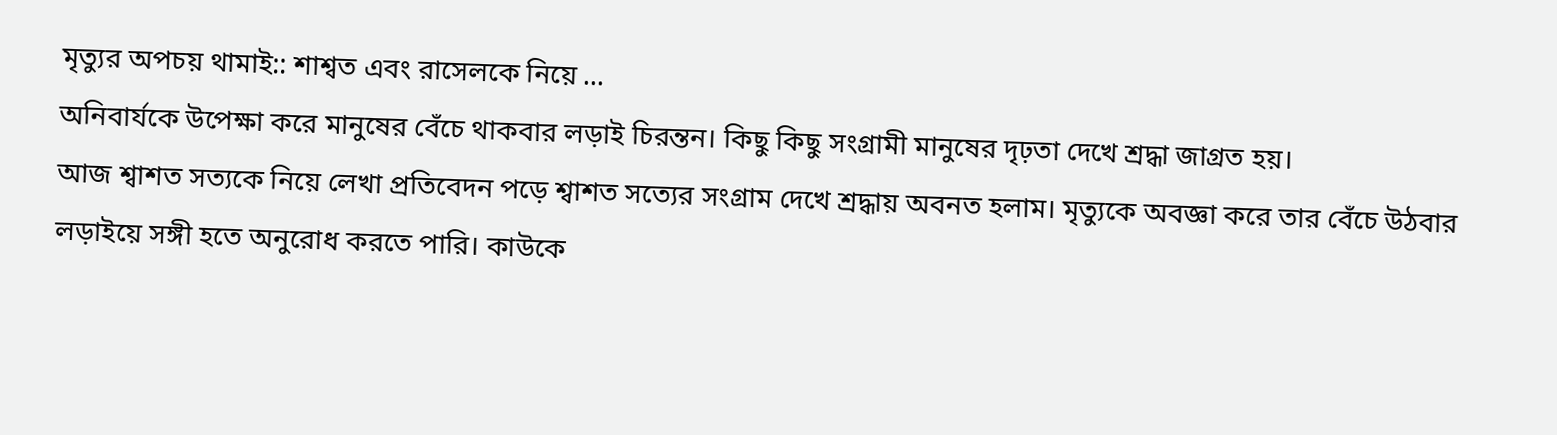মৃত্যুর অপচয় থামাই:: শাশ্বত এবং রাসেলকে নিয়ে ...
অনিবার্যকে উপেক্ষা করে মানুষের বেঁচে থাকবার লড়াই চিরন্তন। কিছু কিছু সংগ্রামী মানুষের দৃঢ়তা দেখে শ্রদ্ধা জাগ্রত হয়।
আজ শ্বাশত সত্যকে নিয়ে লেখা প্রতিবেদন পড়ে শ্বাশত সত্যের সংগ্রাম দেখে শ্রদ্ধায় অবনত হলাম। মৃত্যুকে অবজ্ঞা করে তার বেঁচে উঠবার লড়াইয়ে সঙ্গী হতে অনুরোধ করতে পারি। কাউকে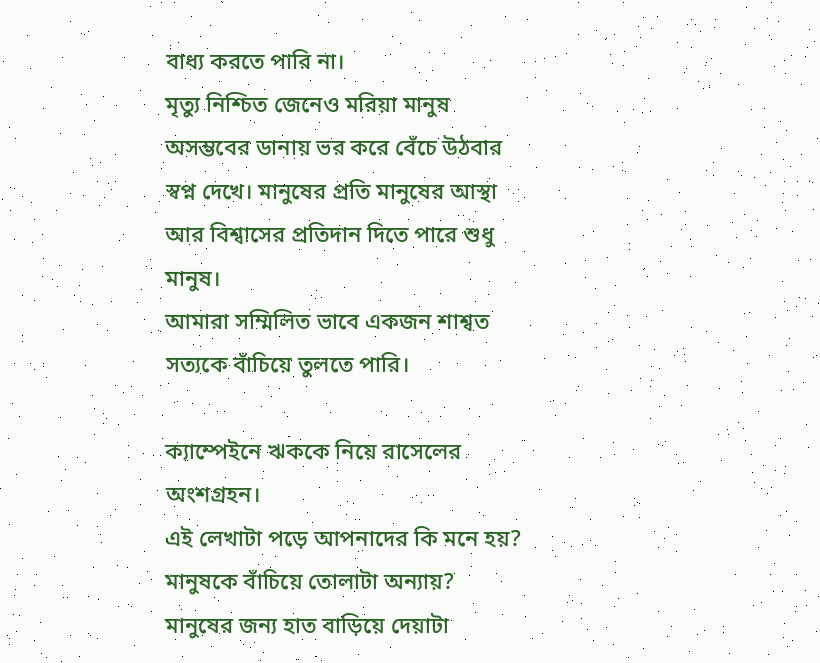বাধ্য করতে পারি না।
মৃত্যু নিশ্চিত জেনেও মরিয়া মানুষ অসম্ভবের ডানায় ভর করে বেঁচে উঠবার স্বপ্ন দেখে। মানুষের প্রতি মানুষের আস্থা আর বিশ্বাসের প্রতিদান দিতে পারে শুধু মানুষ।
আমারা সম্মিলিত ভাবে একজন শাশ্বত সত্যকে বাঁচিয়ে তুলতে পারি।

ক্যাম্পেইনে ঋককে নিয়ে রাসেলের অংশগ্রহন।
এই লেখাটা পড়ে আপনাদের কি মনে হয়? মানুষকে বাঁচিয়ে তোলাটা অন্যায়? মানুষের জন্য হাত বাড়িয়ে দেয়াটা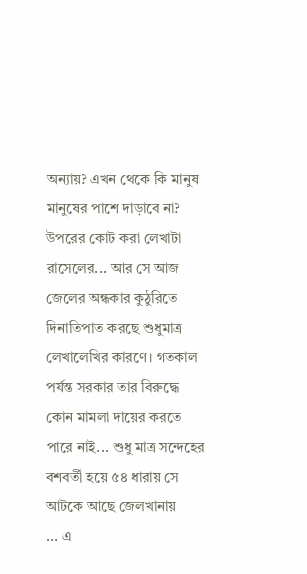অন্যায়? এখন থেকে কি মানুষ মানুষের পাশে দাড়াবে না? উপরের কোট করা লেখাটা রাসেলের... আর সে আজ জেলের অন্ধকার কুঠুরিতে দিনাতিপাত করছে শুধুমাত্র লেখালেখির কারণে। গতকাল পর্যন্ত সরকার তার বিরুদ্ধে কোন মামলা দায়ের করতে পারে নাই... শুধু মাত্র সন্দেহের বশবর্তী হয়ে ৫৪ ধারায় সে আটকে আছে জেলখানায়
... এ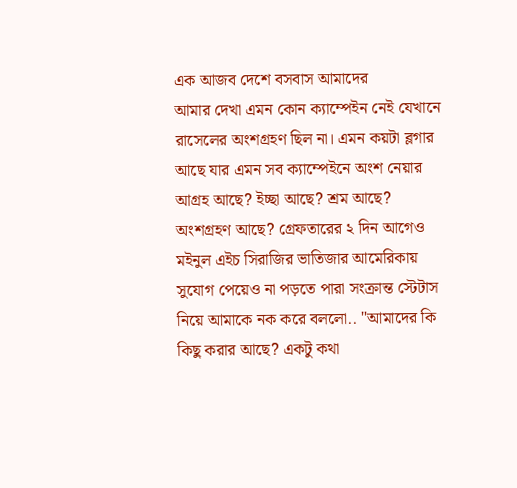এক আজব দেশে বসবাস আমাদের
আমার দেখা এমন কোন ক্যাম্পেইন নেই যেখানে রাসেলের অংশগ্রহণ ছিল না। এমন কয়টা ব্লগার আছে যার এমন সব ক্যাম্পেইনে অংশ নেয়ার আগ্রহ আছে? ইচ্ছা আছে? শ্রম আছে? অংশগ্রহণ আছে? গ্রেফতারের ২ দিন আগেও মইনুল এইচ সিরাজির ভাতিজার আমেরিকায় সুযোগ পেয়েও না পড়তে পারা সংক্রান্ত স্টেটাস নিয়ে আমাকে নক করে বললো.. "আমাদের কি কিছু করার আছে? একটু কথা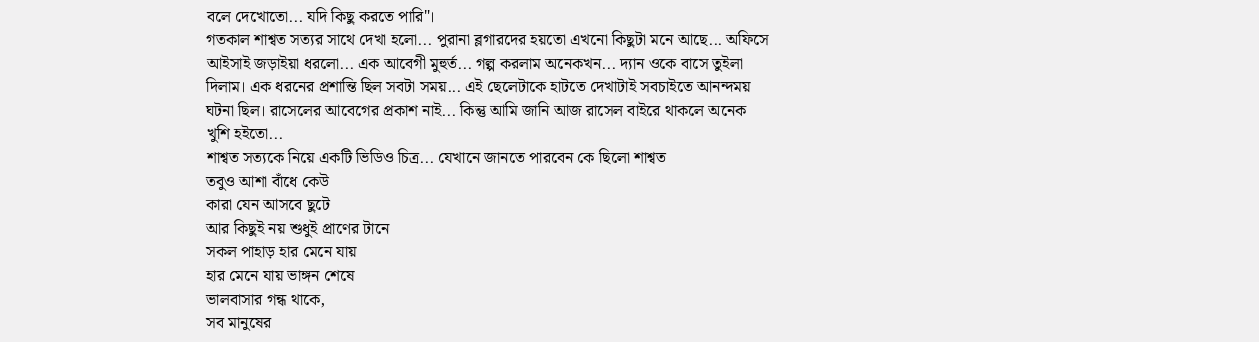বলে দেখোতো... যদি কিছু করতে পারি"।
গতকাল শাশ্বত সত্যর সাথে দেখা হলো... পুরানা ব্লগারদের হয়তো এখনো কিছুটা মনে আছে... অফিসে আইসাই জড়াইয়া ধরলো... এক আবেগী মুহুর্ত... গল্প করলাম অনেকখন... দ্যান ওকে বাসে তুইলা দিলাম। এক ধরনের প্রশান্তি ছিল সবটা সময়... এই ছেলেটাকে হাটতে দেখাটাই সবচাইতে আনন্দময় ঘটনা ছিল। রাসেলের আবেগের প্রকাশ নাই... কিন্তু আমি জানি আজ রাসেল বাইরে থাকলে অনেক খুশি হইতো...
শাশ্বত সত্যকে নিয়ে একটি ভিডিও চিত্র... যেখানে জানতে পারবেন কে ছিলো শাশ্বত
তবুও আশা বাঁধে কেউ
কারা যেন আসবে ছুটে
আর কিছুই নয় শুধুই প্রাণের টানে
সকল পাহাড় হার মেনে যায়
হার মেনে যায় ভাঙ্গন শেষে
ভালবাসার গন্ধ থাকে,
সব মানুষের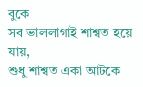বুকে
সব ভাললাগাই শাশ্বত হয়ে যায়,
শুধু শাশ্বত একা আটকে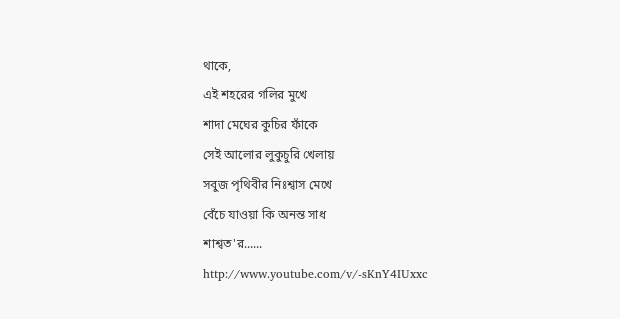থাকে,
এই শহরের গলির মুখে
শাদা মেঘের কুচির ফাঁকে
সেই আলোর লুকুচুরি খেলায়
সবুজ পৃথিবীর নিঃশ্বাস মেখে
বেঁচে যাওয়া কি অনন্ত সাধ
শাশ্বত'র......
http://www.youtube.com/v/-sKnY4IUxxc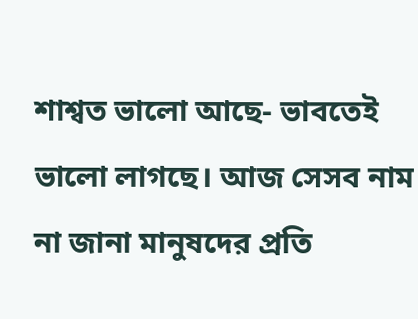শাশ্বত ভালো আছে- ভাবতেই ভালো লাগছে। আজ সেসব নাম না জানা মানুষদের প্রতি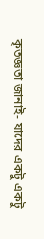কৃতজ্ঞতা জানাই- যাদের একটু একটু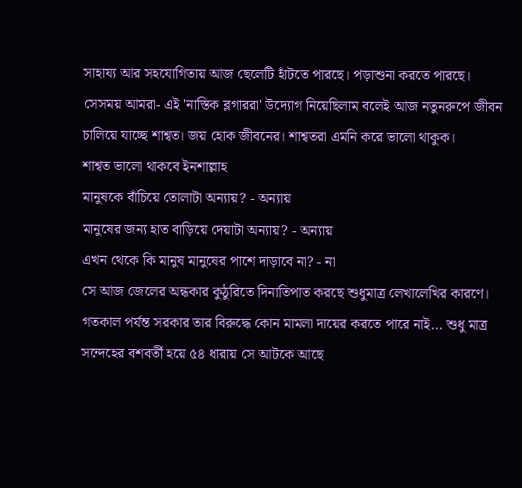সাহায্য আর সহযোগিতায় আজ ছেলেটি হাঁটতে পারছে। পড়াশুনা করতে পারছে। সেসময় আমরা- এই 'নাস্তিক ব্লগাররা' উদ্যোগ নিয়েছিলাম বলেই আজ নতুনরুপে জীবন চালিয়ে যাচ্ছে শাশ্বত। জয় হোক জীবনের। শাশ্বতরা এমনি করে ভালো থাকুক।
শাশ্বত ভালো থাকবে ইনশাল্লাহ
মানুষকে বাঁচিয়ে তোলাটা অন্যায়? - অন্যায়
মানুষের জন্য হাত বাড়িয়ে দেয়াটা অন্যায়? - অন্যায়
এখন থেকে কি মানুষ মানুষের পাশে দাড়াবে না? - না
সে আজ জেলের অন্ধকার কুঠুরিতে দিনাতিপাত করছে শুধুমাত্র লেখালেখির কারণে। গতকাল পর্যন্ত সরকার তার বিরুদ্ধে কোন মামলা দায়ের করতে পারে নাই... শুধু মাত্র সন্দেহের বশবর্তী হয়ে ৫৪ ধারায় সে আটকে আছে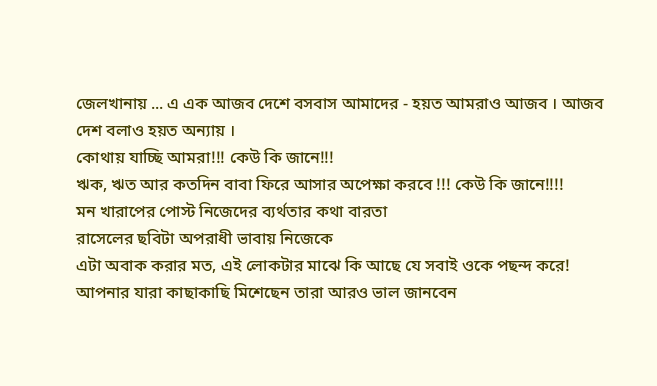জেলখানায় ... এ এক আজব দেশে বসবাস আমাদের - হয়ত আমরাও আজব । আজব দেশ বলাও হয়ত অন্যায় ।
কোথায় যাচ্ছি আমরা!!! কেউ কি জানে!!!
ঋক, ঋত আর কতদিন বাবা ফিরে আসার অপেক্ষা করবে !!! কেউ কি জানে!!!!
মন খারাপের পোস্ট নিজেদের ব্যর্থতার কথা বারতা
রাসেলের ছবিটা অপরাধী ভাবায় নিজেকে
এটা অবাক করার মত, এই লোকটার মাঝে কি আছে যে সবাই ওকে পছন্দ করে! আপনার যারা কাছাকাছি মিশেছেন তারা আরও ভাল জানবেন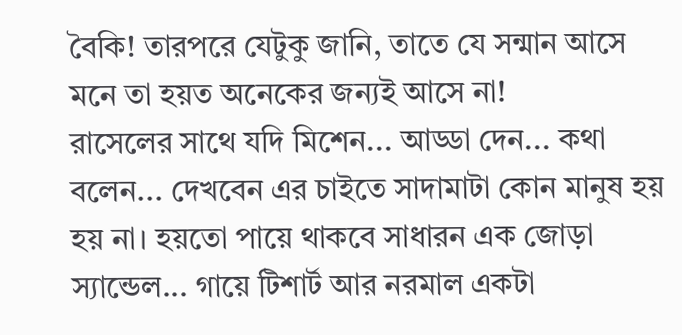বৈকি! তারপরে যেটুকু জানি, তাতে যে সন্মান আসে মনে তা হয়ত অনেকের জন্যই আসে না!
রাসেলের সাথে যদি মিশেন... আড্ডা দেন... কথা বলেন... দেখবেন এর চাইতে সাদামাটা কোন মানুষ হয় হয় না। হয়তো পায়ে থাকবে সাধারন এক জোড়া স্যান্ডেল... গায়ে টিশার্ট আর নরমাল একটা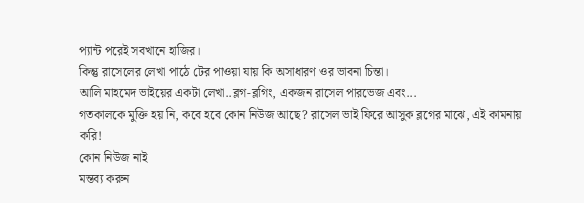প্যান্ট পরেই সবখানে হাজির।
কিন্তু রাসেলের লেখা পাঠে টের পাওয়া যায় কি অসাধারণ ওর ভাবনা চিন্তা।
আলি মাহমেদ ভাইয়ের একটা লেখা..ব্লগ-ব্লগিং, একজন রাসেল পারভেজ এবং...
গতকালকে মুক্তি হয় নি, কবে হবে কোন নিউজ আছে? রাসেল ভাই ফিরে আসুক ব্লগের মাঝে, এই কামনায় করি!
কোন নিউজ নাই
মন্তব্য করুন